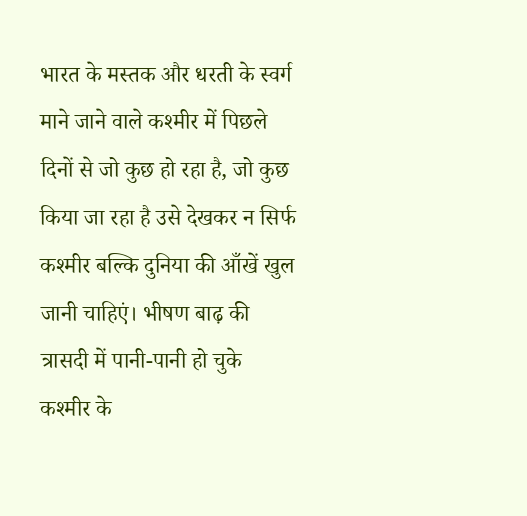भारत के मस्तक और धरती के स्वर्ग माने जाने वाले कश्मीर में पिछले दिनों से जो कुछ हो रहा है, जो कुछ किया जा रहा है उसे देखकर न सिर्फ कश्मीर बल्कि दुनिया की आँखें खुल जानी चाहिएं। भीषण बाढ़ की त्रासदी में पानी-पानी हो चुके कश्मीर के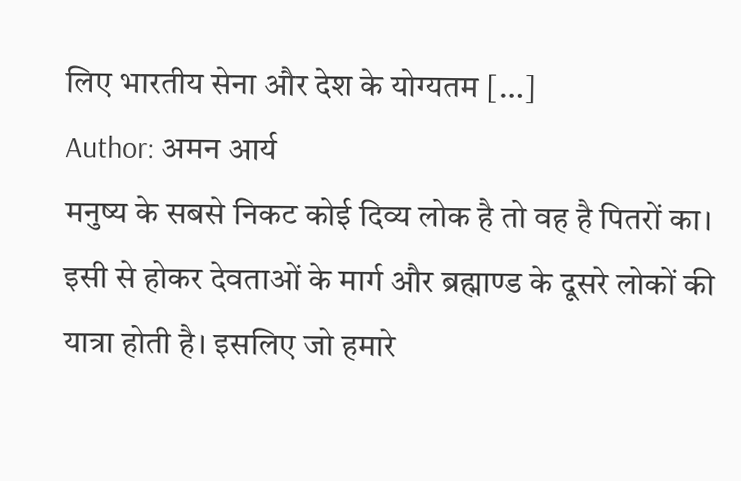लिए भारतीय सेना और देश के योग्यतम […]
Author: अमन आर्य
मनुष्य के सबसे निकट कोई दिव्य लोक है तो वह है पितरों का। इसी से होकर देवताओं के मार्ग और ब्रह्माण्ड के दूसरे लोकों की यात्रा होती है। इसलिए जो हमारे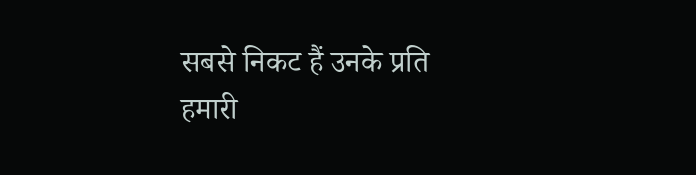सबसे निकट हैं उनके प्रति हमारी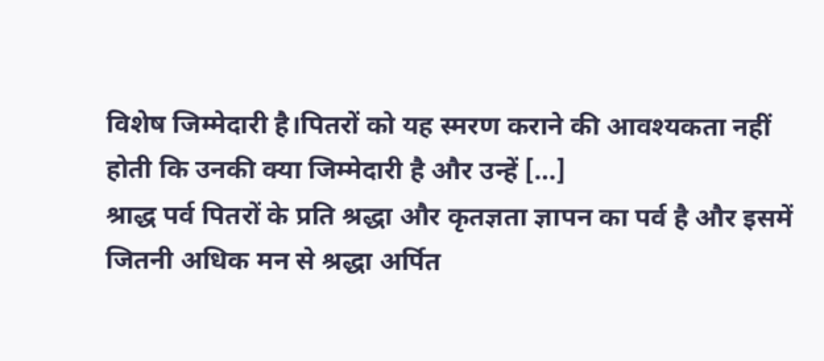विशेष जिम्मेदारी है।पितरों को यह स्मरण कराने की आवश्यकता नहीं होती कि उनकी क्या जिम्मेदारी है और उन्हें […]
श्राद्ध पर्व पितरों के प्रति श्रद्धा और कृतज्ञता ज्ञापन का पर्व है और इसमें जितनी अधिक मन से श्रद्धा अर्पित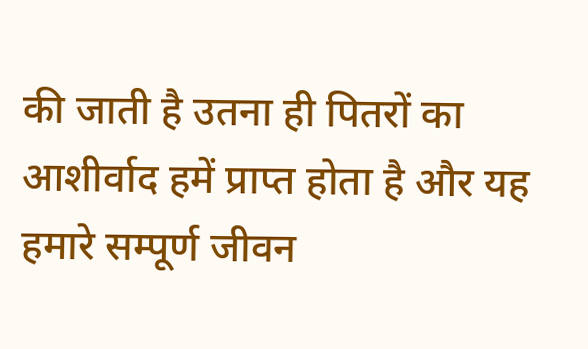की जाती है उतना ही पितरों का आशीर्वाद हमें प्राप्त होता है और यह हमारे सम्पूर्ण जीवन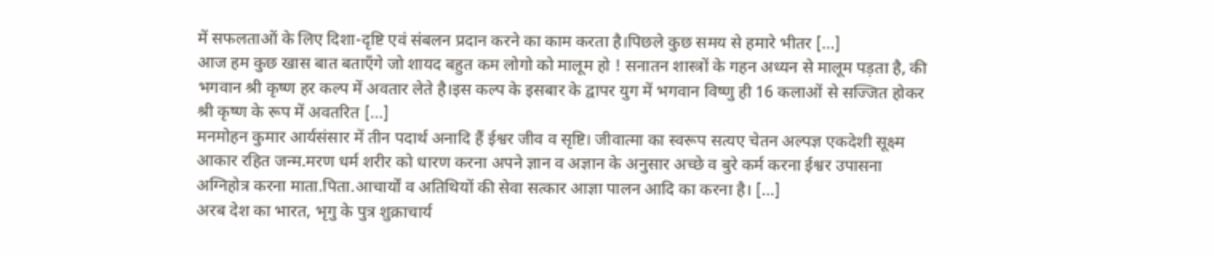में सफलताओं के लिए दिशा-दृष्टि एवं संबलन प्रदान करने का काम करता है।पिछले कुछ समय से हमारे भीतर […]
आज हम कुछ खास बात बताएँगे जो शायद बहुत कम लोगो को मालूम हो ! सनातन शास्त्रों के गहन अध्यन से मालूम पड़ता है, की भगवान श्री कृष्ण हर कल्प में अवतार लेते है।इस कल्प के इसबार के द्वापर युग में भगवान विष्णु ही 16 कलाओं से सज्जित होकर श्री कृष्ण के रूप में अवतरित […]
मनमोहन कुमार आर्यसंसार में तीन पदार्थ अनादि हैं ईश्वर जीव व सृष्टि। जीवात्मा का स्वरूप सत्यए चेतन अल्पज्ञ एकदेशी सूक्ष्म आकार रहित जन्म.मरण धर्म शरीर को धारण करना अपने ज्ञान व अज्ञान के अनुसार अच्छे व बुरे कर्म करना ईश्वर उपासना अग्निहोत्र करना माता.पिता.आचार्यों व अतिथियों की सेवा सत्कार आज्ञा पालन आदि का करना है। […]
अरब देश का भारत, भृगु के पुत्र शुक्राचार्य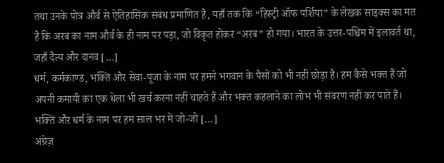तथा उनके पोत्र और्व से ऐतिहासिक संबंध प्रमाणित है, यहाँ तक कि “हिस्ट्री ऑफ पर्शिया” के लेखक साइक्स का मत है कि अरब का नाम और्व के ही नाम पर पड़ा, जो विकृत होकर “अरब” हो गया। भारत के उत्तर-पश्चिम में इलावर्त था, जहाँ दैत्य और दानव […]
धर्म, कर्मकाण्ड, भक्ति और सेवा-पूजा के नाम पर हमने भगवान के पैसों को भी नहीं छोड़ा है। हम कैसे भक्त हैं जो अपनी कमायी का एक धेला भी खर्च करना नहीं चाहते हैं और भक्त कहलाने का लोभ भी संवरण नहीं कर पाते हैं। भक्ति और धर्म के नाम पर हम साल भर में जो-जो […]
अंग्रेज़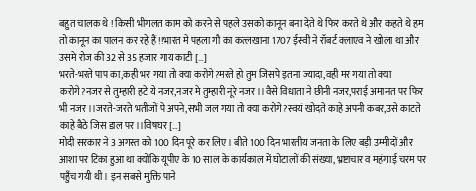बहुत चालक थे ! किसी भीगलत काम को करने से पहले उसको कानून बना देते थे फिर करते थे और कहते थे हम तो कानून का पालन कर रहे हैं !!भारत मे पहला गौ का कत्लखाना 1707 ईस्वी ने रॉबर्ट क्लाएव ने खोला था और उसमे रोज की 32 से 35 हजार गाय काटी […]
भरते-भरते पाप का,कही भर गया तो क्या करोगे?मरते हो तुम जिसपे इतना ज्यादा,वही मर गया तो क्या करोगे?नजर से तुम्हारी हटे ये नजर,नजर मे तुम्हारी नूरे नजर।।वैसे विधाता ने छीनी नजर,पराई अमानत पर फिर भी नजर।।जरते-जरते भतीजों पे अपने,सभी जल गया तो क्या करोगे?स्वयं खोदते काहे अपनी कबर,उसे काटते काहे बैठे जिस डाल पर।।विषघर […]
मोदी सरकार ने 3 अगस्त को 100 दिन पूरे कर लिए। बीते 100 दिन भारतीय जनता के लिए बड़ी उम्मीदों और आशा पर टिका हुआ था क्योंकि यूपीए के 10 साल के कार्यकाल में घोटालों की संख्या, भ्रष्टाचार व महंगाई चरम पर पहुँच गयी थी। इन सबसे मुक्ति पाने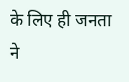के लिए ही जनता ने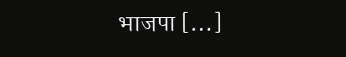भाजपा […]